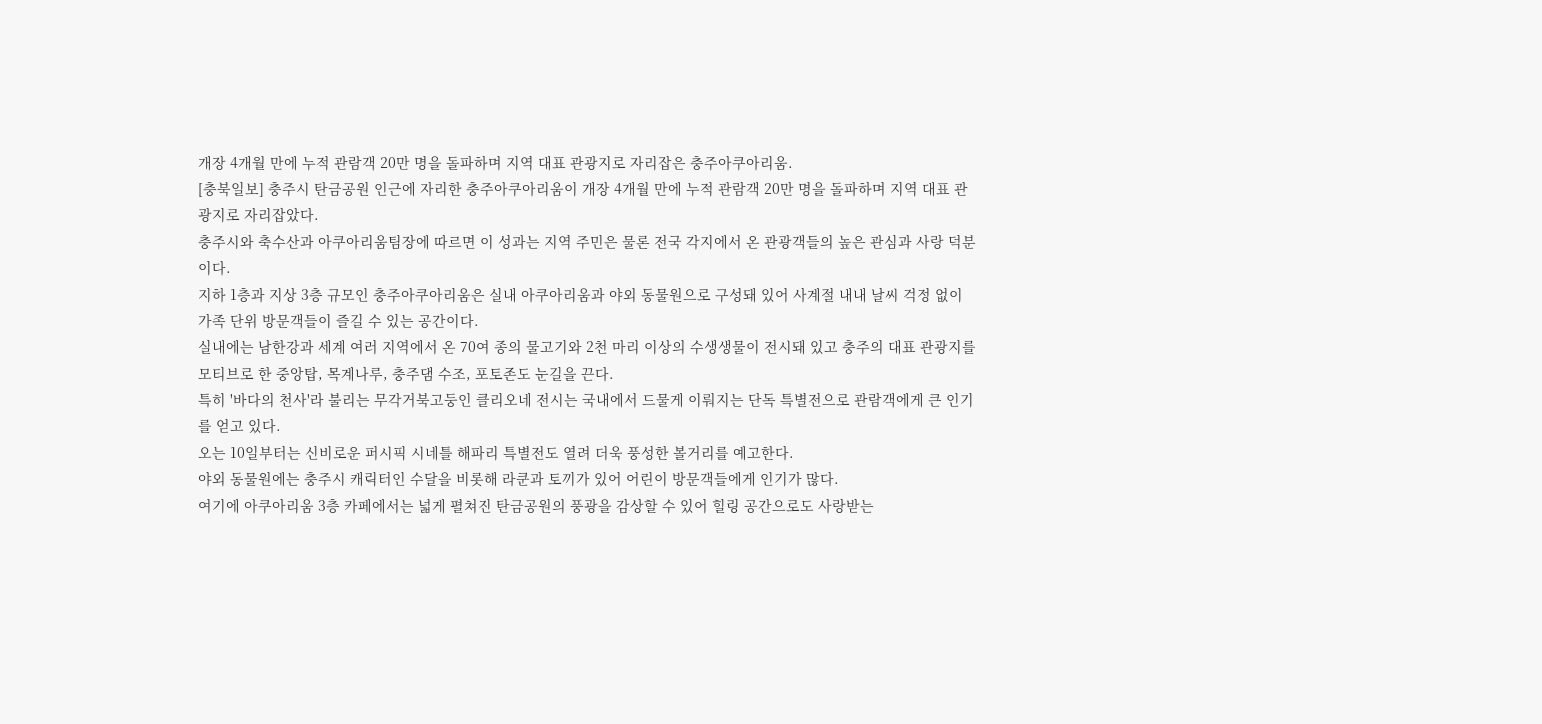개장 4개월 만에 누적 관람객 20만 명을 돌파하며 지역 대표 관광지로 자리잡은 충주아쿠아리움.
[충북일보] 충주시 탄금공원 인근에 자리한 충주아쿠아리움이 개장 4개월 만에 누적 관람객 20만 명을 돌파하며 지역 대표 관광지로 자리잡았다.
충주시와 축수산과 아쿠아리움팀장에 따르면 이 성과는 지역 주민은 물론 전국 각지에서 온 관광객들의 높은 관심과 사랑 덕분이다.
지하 1층과 지상 3층 규모인 충주아쿠아리움은 실내 아쿠아리움과 야외 동물원으로 구성돼 있어 사계절 내내 날씨 걱정 없이 가족 단위 방문객들이 즐길 수 있는 공간이다.
실내에는 남한강과 세계 여러 지역에서 온 70여 종의 물고기와 2천 마리 이상의 수생생물이 전시돼 있고 충주의 대표 관광지를 모티브로 한 중앙탑, 목계나루, 충주댐 수조, 포토존도 눈길을 끈다.
특히 '바다의 천사'라 불리는 무각거북고둥인 클리오네 전시는 국내에서 드물게 이뤄지는 단독 특별전으로 관람객에게 큰 인기를 얻고 있다.
오는 10일부터는 신비로운 퍼시픽 시네틀 해파리 특별전도 열려 더욱 풍성한 볼거리를 예고한다.
야외 동물원에는 충주시 캐릭터인 수달을 비롯해 라쿤과 토끼가 있어 어린이 방문객들에게 인기가 많다.
여기에 아쿠아리움 3층 카페에서는 넓게 펼쳐진 탄금공원의 풍광을 감상할 수 있어 힐링 공간으로도 사랑받는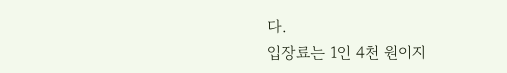다.
입장료는 1인 4천 원이지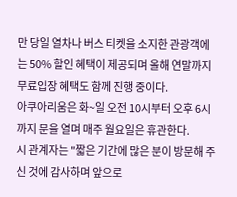만 당일 열차나 버스 티켓을 소지한 관광객에는 50% 할인 혜택이 제공되며 올해 연말까지 무료입장 혜택도 함께 진행 중이다.
아쿠아리움은 화~일 오전 10시부터 오후 6시까지 문을 열며 매주 월요일은 휴관한다.
시 관계자는 "짧은 기간에 많은 분이 방문해 주신 것에 감사하며 앞으로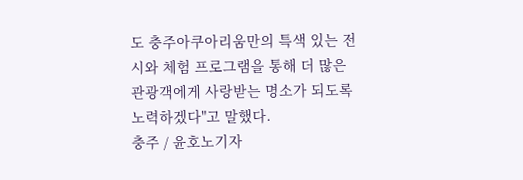도 충주아쿠아리움만의 특색 있는 전시와 체험 프로그램을 통해 더 많은 관광객에게 사랑받는 명소가 되도록 노력하겠다"고 말했다.
충주 / 윤호노기자